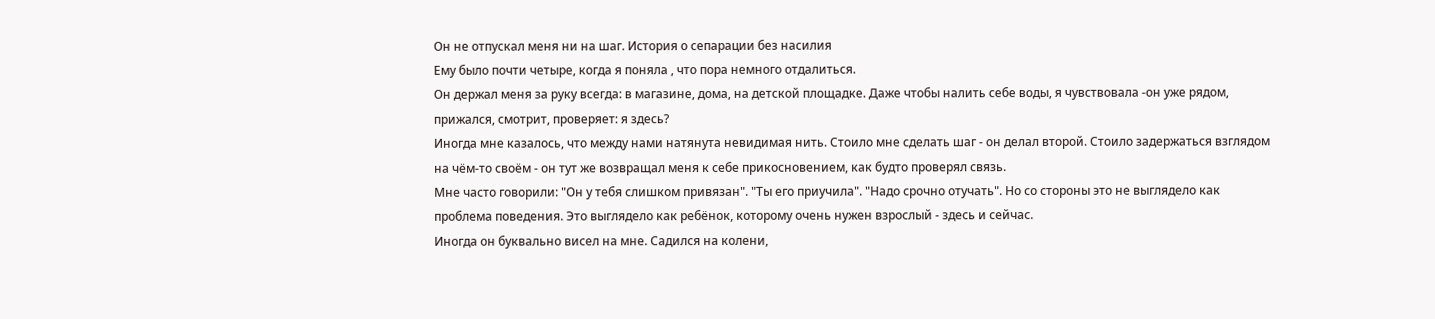Он не отпускал меня ни на шаг. История о сепарации без насилия
Ему было почти четыре, когда я поняла , что пора немного отдалиться.
Он держал меня за руку всегда: в магазине, дома, на детской площадке. Даже чтобы налить себе воды, я чувствовала -он уже рядом, прижался, смотрит, проверяет: я здесь?
Иногда мне казалось, что между нами натянута невидимая нить. Стоило мне сделать шаг - он делал второй. Стоило задержаться взглядом на чём-то своём - он тут же возвращал меня к себе прикосновением, как будто проверял связь.
Мне часто говорили: "Он у тебя слишком привязан". "Ты его приучила". "Надо срочно отучать". Но со стороны это не выглядело как проблема поведения. Это выглядело как ребёнок, которому очень нужен взрослый - здесь и сейчас.
Иногда он буквально висел на мне. Садился на колени,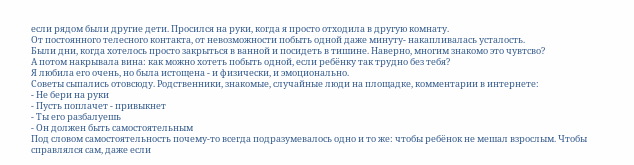если рядом были другие дети. Просился на руки, когда я просто отходила в другую комнату.
От постоянного телесного контакта, от невозможности побыть одной даже минуту- накапливалась усталость.
Были дни, когда хотелось просто закрыться в ванной и посидеть в тишине. Наверно, многим знакомо это чувтсво?
А потом накрывала вина: как можно хотеть побыть одной, если ребёнку так трудно без тебя?
Я любила его очень, но была истощена - и физически, и эмоционально.
Советы сыпались отовсюду. Родственники, знакомые, случайные люди на площадке, комментарии в интернете:
- Не бери на руки
- Пусть поплачет - привыкнет
- Ты его разбалуешь
- Он должен быть самостоятельным
Под словом самостоятельность почему-то всегда подразумевалось одно и то же: чтобы ребёнок не мешал взрослым. Чтобы справлялся сам, даже если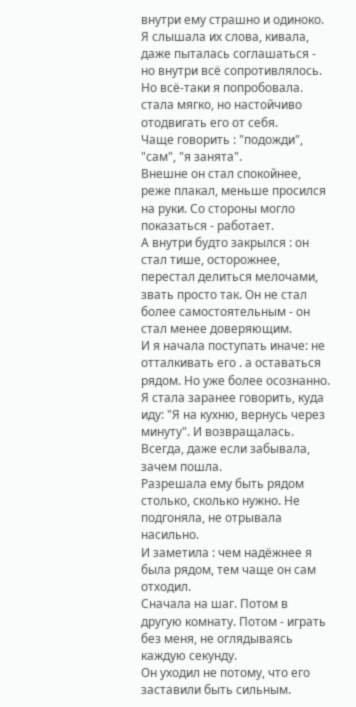внутри ему страшно и одиноко.
Я слышала их слова, кивала, даже пыталась соглашаться - но внутри всё сопротивлялось. Но всё-таки я попробовала. стала мягко, но настойчиво отодвигать его от себя.
Чаще говорить : "подожди", "сам", "я занята".
Внешне он стал спокойнее, реже плакал, меньше просился на руки. Со стороны могло показаться - работает.
А внутри будто закрылся : он стал тише, осторожнее, перестал делиться мелочами, звать просто так. Он не стал более самостоятельным - он стал менее доверяющим.
И я начала поступать иначе: не отталкивать его . а оставаться рядом. Но уже более осознанно.
Я стала заранее говорить, куда иду: "Я на кухню, вернусь через минуту". И возвращалась. Всегда, даже если забывала, зачем пошла.
Разрешала ему быть рядом столько, сколько нужно. Не подгоняла, не отрывала насильно.
И заметила : чем надёжнее я была рядом, тем чаще он сам отходил.
Сначала на шаг. Потом в другую комнату. Потом - играть без меня, не оглядываясь каждую секунду.
Он уходил не потому, что его заставили быть сильным.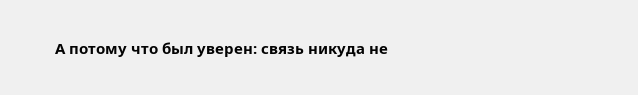А потому что был уверен: связь никуда не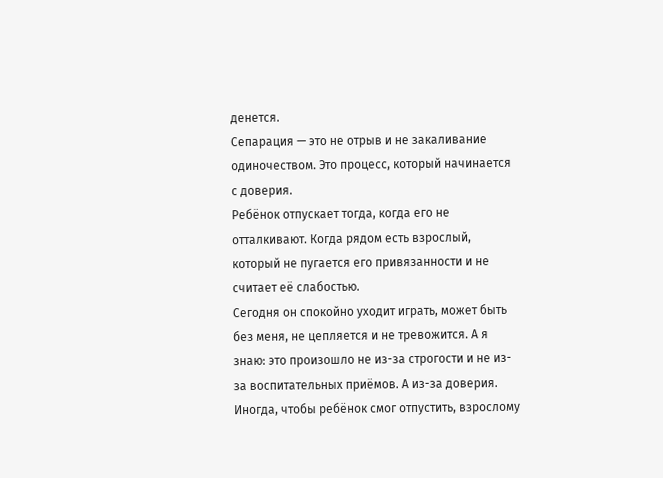денется.
Сепарация — это не отрыв и не закаливание одиночеством. Это процесс, который начинается с доверия.
Ребёнок отпускает тогда, когда его не отталкивают. Когда рядом есть взрослый, который не пугается его привязанности и не считает её слабостью.
Сегодня он спокойно уходит играть, может быть без меня, не цепляется и не тревожится. А я знаю: это произошло не из-за строгости и не из-за воспитательных приёмов. А из-за доверия.
Иногда, чтобы ребёнок смог отпустить, взрослому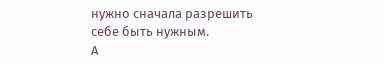нужно сначала разрешить себе быть нужным.
А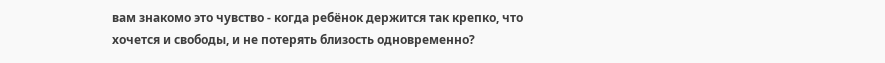вам знакомо это чувство - когда ребёнок держится так крепко, что хочется и свободы, и не потерять близость одновременно?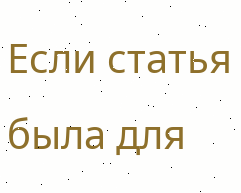Если статья была для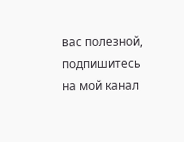вас полезной, подпишитесь на мой канал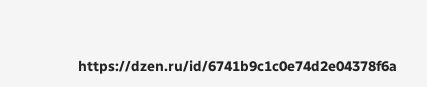https://dzen.ru/id/6741b9c1c0e74d2e04378f6a